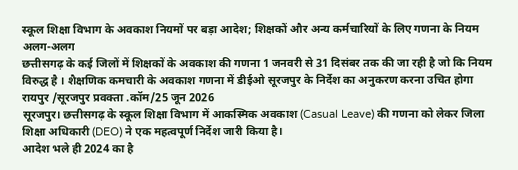स्कूल शिक्षा विभाग के अवकाश नियमों पर बड़ा आदेश; शिक्षकों और अन्य कर्मचारियों के लिए गणना के नियम अलग-अलग
छत्तीसगढ़ के कई जिलों में शिक्षकों के अवकाश की गणना 1 जनवरी से 31 दिसंबर तक की जा रही है जो कि नियम विरुद्ध है । शैक्षणिक कमचारी के अवकाश गणना में डीईओ सूरजपुर के निर्देश का अनुकरण करना उचित होगा
रायपुर /सूरजपुर प्रवक्ता .कॉम/25 जून 2026
सूरजपुर। छत्तीसगढ़ के स्कूल शिक्षा विभाग में आकस्मिक अवकाश (Casual Leave) की गणना को लेकर जिला शिक्षा अधिकारी (DEO) ने एक महत्वपूर्ण निर्देश जारी किया है।
आदेश भले ही 2024 का है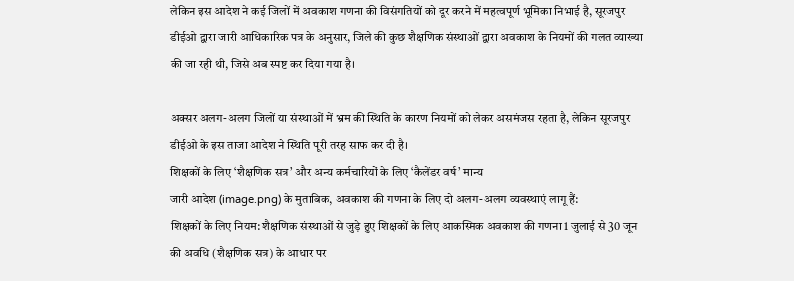लेकिन इस आदेश ने कई जिलों में अवकाश गणना की विसंगतियों को दूर करने में महत्वपूर्ण भूमिका निभाई है, सूरजपुर डीईओ द्वारा जारी आधिकारिक पत्र के अनुसार, जिले की कुछ शैक्षणिक संस्थाओं द्वारा अवकाश के नियमों की गलत व्याख्या की जा रही थी, जिसे अब स्पष्ट कर दिया गया है।

अक्सर अलग-अलग जिलों या संस्थाओं में भ्रम की स्थिति के कारण नियमों को लेकर असमंजस रहता है, लेकिन सूरजपुर डीईओ के इस ताजा आदेश ने स्थिति पूरी तरह साफ कर दी है।
शिक्षकों के लिए ‘शैक्षणिक सत्र’ और अन्य कर्मचारियों के लिए ‘कैलेंडर वर्ष’ मान्य
जारी आदेश (image.png) के मुताबिक, अवकाश की गणना के लिए दो अलग-अलग व्यवस्थाएं लागू हैं:
शिक्षकों के लिए नियम: शैक्षणिक संस्थाओं से जुड़े हुए शिक्षकों के लिए आकस्मिक अवकाश की गणना 1 जुलाई से 30 जून की अवधि (शैक्षणिक सत्र) के आधार पर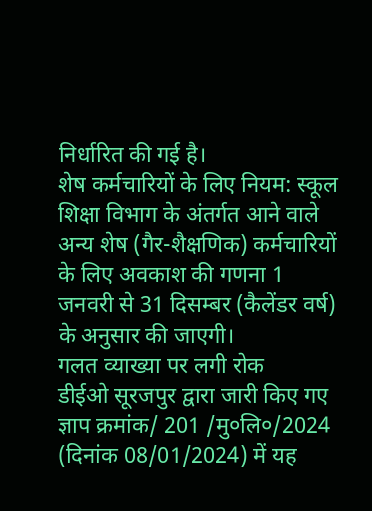निर्धारित की गई है।
शेष कर्मचारियों के लिए नियम: स्कूल शिक्षा विभाग के अंतर्गत आने वाले अन्य शेष (गैर-शैक्षणिक) कर्मचारियों के लिए अवकाश की गणना 1 जनवरी से 31 दिसम्बर (कैलेंडर वर्ष) के अनुसार की जाएगी।
गलत व्याख्या पर लगी रोक
डीईओ सूरजपुर द्वारा जारी किए गए ज्ञाप क्रमांक/ 201 /मु०लि०/2024 (दिनांक 08/01/2024) में यह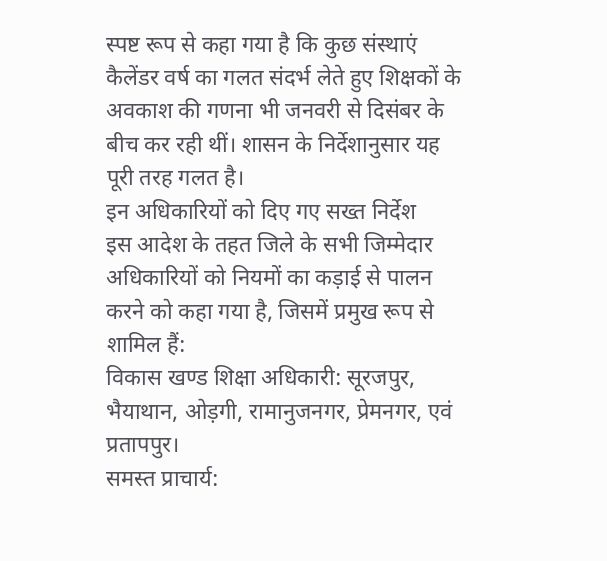स्पष्ट रूप से कहा गया है कि कुछ संस्थाएं कैलेंडर वर्ष का गलत संदर्भ लेते हुए शिक्षकों के अवकाश की गणना भी जनवरी से दिसंबर के बीच कर रही थीं। शासन के निर्देशानुसार यह पूरी तरह गलत है।
इन अधिकारियों को दिए गए सख्त निर्देश
इस आदेश के तहत जिले के सभी जिम्मेदार अधिकारियों को नियमों का कड़ाई से पालन करने को कहा गया है, जिसमें प्रमुख रूप से शामिल हैं:
विकास खण्ड शिक्षा अधिकारी: सूरजपुर, भैयाथान, ओड़गी, रामानुजनगर, प्रेमनगर, एवं प्रतापपुर।
समस्त प्राचार्य: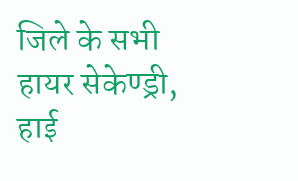जिले के सभी हायर सेकेण्ड्री, हाई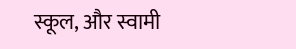स्कूल, और स्वामी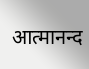आत्मानन्द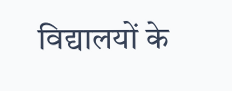विद्यालयों के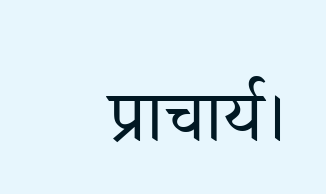प्राचार्य।